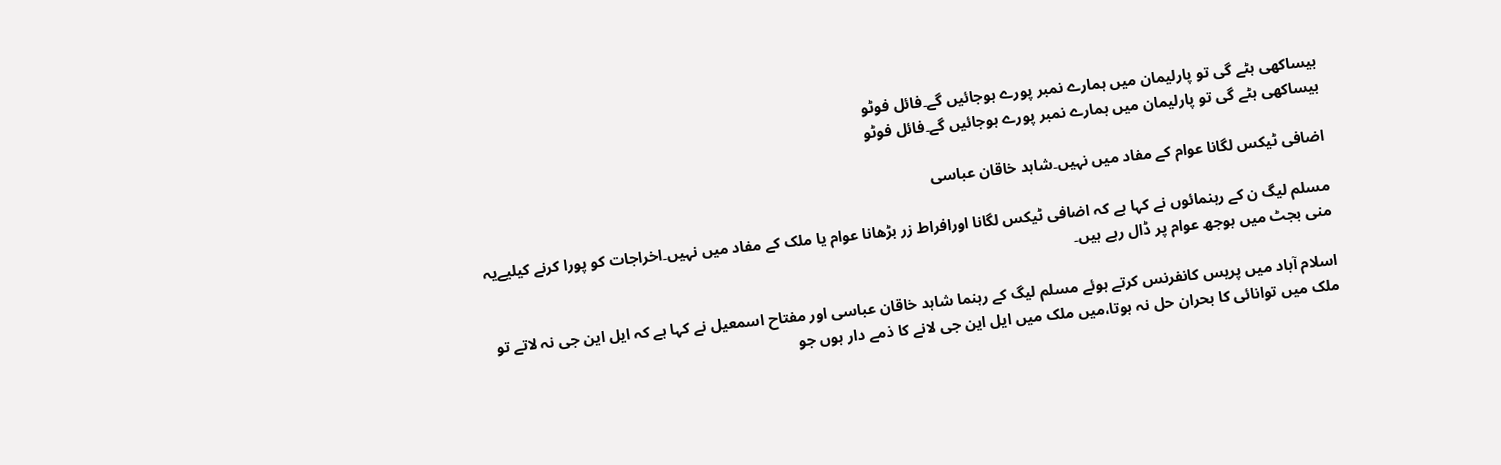بیساکھی ہٹے گی تو پارلیمان میں ہمارے نمبر پورے ہوجائیں گے۔فائل فوٹو
بیساکھی ہٹے گی تو پارلیمان میں ہمارے نمبر پورے ہوجائیں گے۔فائل فوٹو

اضافی ٹیکس لگانا عوام کے مفاد میں نہیں۔شاہد خاقان عباسی

مسلم لیگ ن کے رہنمائوں نے کہا ہے کہ اضافی ٹیکس لگانا اورافراط زر بڑھانا عوام یا ملک کے مفاد میں نہیں۔اخراجات کو پورا کرنے کیلیےیہ منی بجٹ میں بوجھ عوام پر ڈال رہے ہیں۔

اسلام آباد میں پریس کانفرنس کرتے ہوئے مسلم لیگ کے رہنما شاہد خاقان عباسی اور مفتاح اسمعیل نے کہا ہے کہ ایل این جی نہ لاتے تو ملک میں توانائی کا بحران حل نہ ہوتا،میں ملک میں ایل این جی لانے کا ذمے دار ہوں جو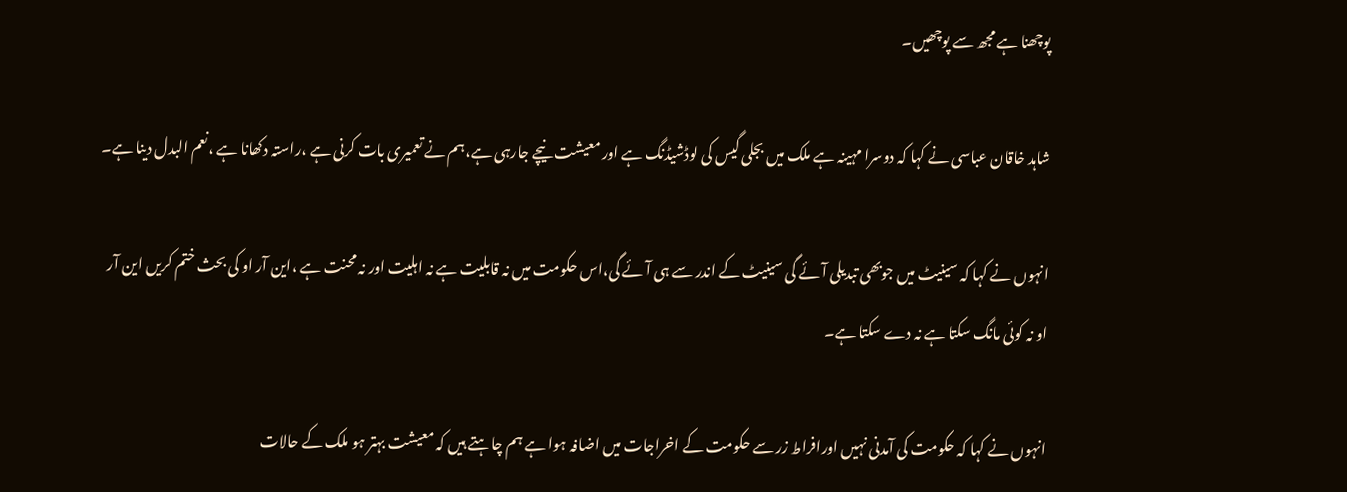پوچھنا ہے مجھ سے پوچھیں۔

شاہد خاقان عباسی نے کہا کہ دوسرا مہینہ ہے ملک میں بجلی گیس کی لوڈشیڈنگ ہے اور معیشت نیچے جارہی ہے،ہم نے تعمیری بات کرنی ہے ،راستہ دکھانا ہے ،نعم البدل دینا ہے۔

انہوں نے کہا کہ سینیٹ میں جوبھی تبدیلی آئے گی سینیٹ کے اندر سے ہی آئے گی،اس حکومت میں نہ قابلیت ہے نہ اہلیت اور نہ محنت ہے ،این آر او کی بحث ختم کریں این آر او نہ کوئی مانگ سکتا ہے نہ دے سکتا ہے۔

انہوں نے کہا کہ حکومت کی آمدنی نہیں اورافراط زر سے حکومت کے اخراجات میں اضافہ ہوا ہے ہم چاہتے ہیں کہ معیشت بہتر ہو ملک کے حالات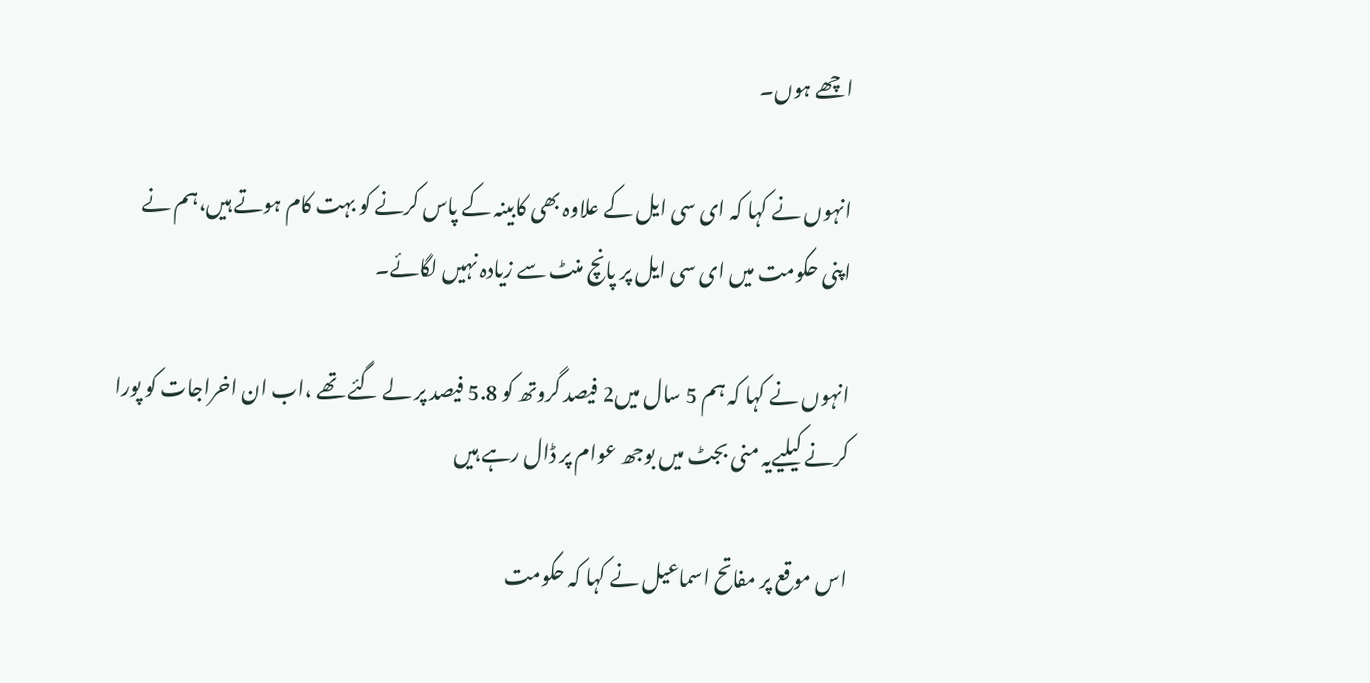اچھے ہوں۔

انہوں نے کہا کہ ای سی ایل کے علاوہ بھی کابینہ کے پاس کرنے کو بہت کام ہوتے ہیں،ہم نے اپنی حکومت میں ای سی ایل پر پانچ منٹ سے زیادہ نہیں لگائے۔

انہوں نے کہا کہ ہم 5 سال میں2 فیصد گروتھ کو 5.8 فیصد پر لے گئے تھے ،اب ان اخراجات کو پورا کرنے کیلیےیہ منی بجٹ میں بوجھ عوام پر ڈال رہے ہیں

اس موقع پر مفاتح اسماعیل نے کہا کہ حکومت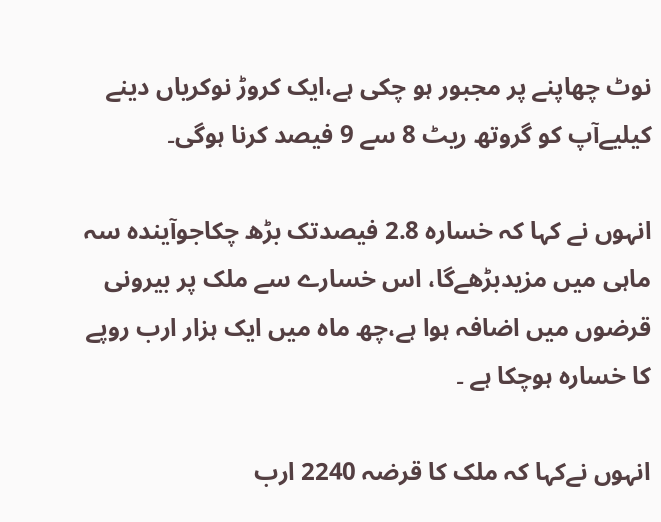نوٹ چھاپنے پر مجبور ہو چکی ہے،ایک کروڑ نوکریاں دینے کیلیےآپ کو گروتھ ریٹ 8 سے 9 فیصد کرنا ہوگی۔

انہوں نے کہا کہ خسارہ 2.8 فیصدتک بڑھ چکاجوآیندہ سہ ماہی میں مزیدبڑھےگا، اس خسارے سے ملک پر بیرونی قرضوں میں اضافہ ہوا ہے،چھ ماہ میں ایک ہزار ارب روپے کا خسارہ ہوچکا ہے ۔

انہوں نےکہا کہ ملک کا قرضہ 2240 ارب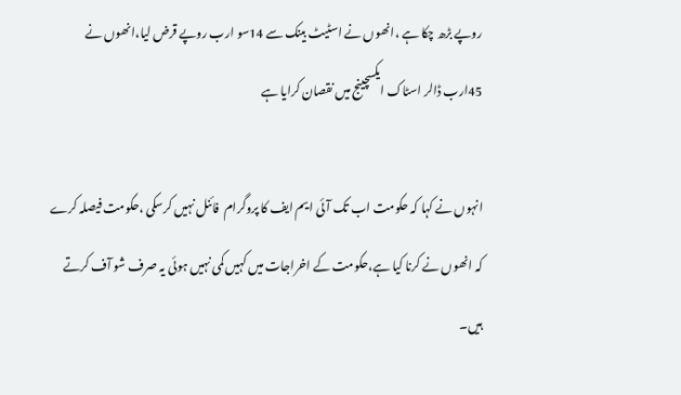روپے بڑھ چکا ہے ،انھوں نے اسٹیٹ بینک سے 14سو ارب روپے قرض لیا،انھوں نے 45ارب ڈالر اسٹاک ایکسچینج میں نقصان کرایا ہے

انہوں نے کہا کہ حکومت اب تک آئی ایم ایف کا پروگرام  فائنل نہیں کرسکی ،حکومت فیصلہ کرے کہ انھوں نے کرنا کیا ہے،حکومت کے اخراجات میں کہیں کمی نہیں ہوئی یہ صرف شو آف کرتے ہیں۔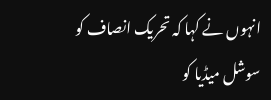انہوں نے کہا کہ تحریک انصاف کو سوشل میڈیا کو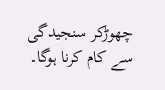چھوڑکر سنجیدگی سے کام کرنا ہوگا۔